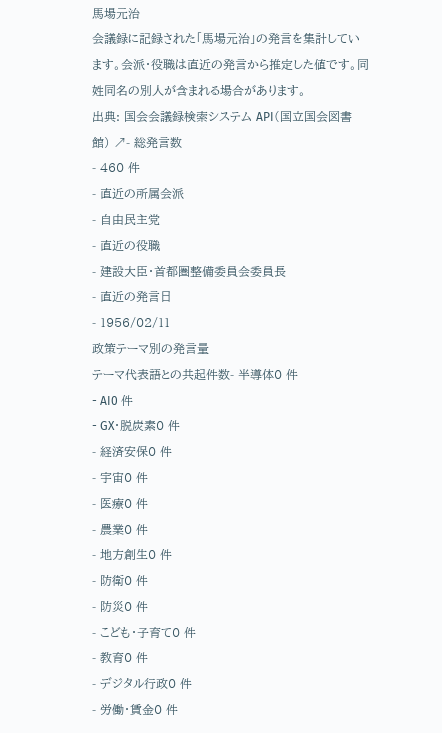馬場元治
会議録に記録された「馬場元治」の発言を集計しています。会派・役職は直近の発言から推定した値です。同姓同名の別人が含まれる場合があります。
出典: 国会会議録検索システム API(国立国会図書館) ↗- 総発言数
- 460 件
- 直近の所属会派
- 自由民主党
- 直近の役職
- 建設大臣・首都圏整備委員会委員長
- 直近の発言日
- 1956/02/11
政策テーマ別の発言量
テーマ代表語との共起件数- 半導体0 件
- AI0 件
- GX・脱炭素0 件
- 経済安保0 件
- 宇宙0 件
- 医療0 件
- 農業0 件
- 地方創生0 件
- 防衛0 件
- 防災0 件
- こども・子育て0 件
- 教育0 件
- デジタル行政0 件
- 労働・賃金0 件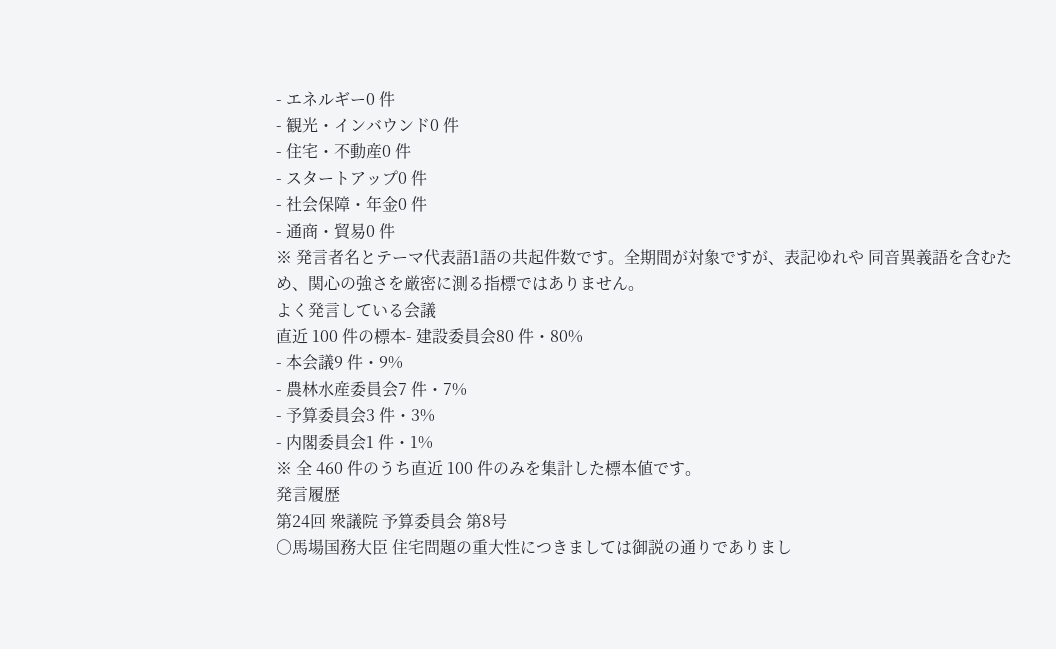- エネルギー0 件
- 観光・インバウンド0 件
- 住宅・不動産0 件
- スタートアップ0 件
- 社会保障・年金0 件
- 通商・貿易0 件
※ 発言者名とテーマ代表語1語の共起件数です。全期間が対象ですが、表記ゆれや 同音異義語を含むため、関心の強さを厳密に測る指標ではありません。
よく発言している会議
直近 100 件の標本- 建設委員会80 件・80%
- 本会議9 件・9%
- 農林水産委員会7 件・7%
- 予算委員会3 件・3%
- 内閣委員会1 件・1%
※ 全 460 件のうち直近 100 件のみを集計した標本値です。
発言履歴
第24回 衆議院 予算委員会 第8号
○馬場国務大臣 住宅問題の重大性につきましては御説の通りでありまし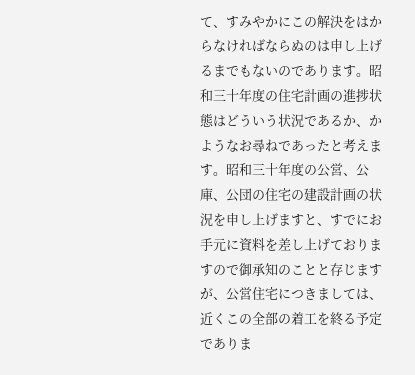て、すみやかにこの解決をはからなければならぬのは申し上げるまでもないのであります。昭和三十年度の住宅計画の進捗状態はどういう状況であるか、かようなお尋ねであったと考えます。昭和三十年度の公営、公庫、公団の住宅の建設計画の状況を申し上げますと、すでにお手元に資料を差し上げておりますので御承知のことと存じますが、公営住宅につきましては、近くこの全部の着工を終る予定でありま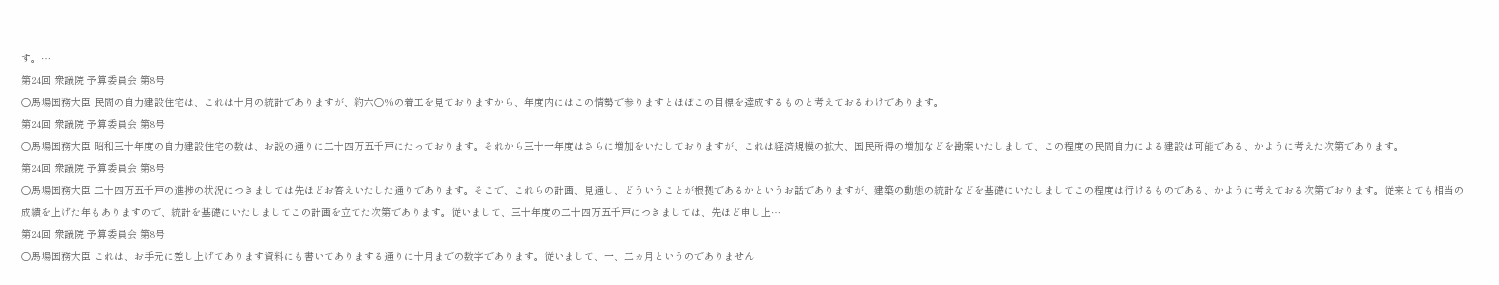す。…
第24回 衆議院 予算委員会 第8号
○馬場国務大臣 民間の自力建設住宅は、これは十月の統計でありますが、約六〇%の着工を見ておりますから、年度内にはこの情勢で参りますとほぼこの目標を達成するものと考えておるわけであります。
第24回 衆議院 予算委員会 第8号
○馬場国務大臣 昭和三十年度の自力建設住宅の数は、お説の通りに二十四万五千戸にたっております。それから三十一年度はさらに増加をいたしておりますが、これは経済規模の拡大、国民所得の増加などを勘案いたしまして、この程度の民間自力による建設は可能である、かように考えた次第であります。
第24回 衆議院 予算委員会 第8号
○馬場国務大臣 二十四万五千戸の進捗の状況につきましては先ほどお答えいたした通りであります。そこで、これらの計画、見通し、どういうことが根拠であるかというお話でありますが、建築の動態の統計などを基礎にいたしましてこの程度は行けるものである、かように考えておる次第でおります。従来とても相当の成績を上げた年もありますので、統計を基礎にいたしましてこの計画を立てた次第であります。従いまして、三十年度の二十四万五千戸につきましては、先ほど申し上…
第24回 衆議院 予算委員会 第8号
○馬場国務大臣 これは、お手元に差し上げてあります資料にも書いてありまする通りに十月までの数字であります。従いまして、一、二ヵ月というのでありません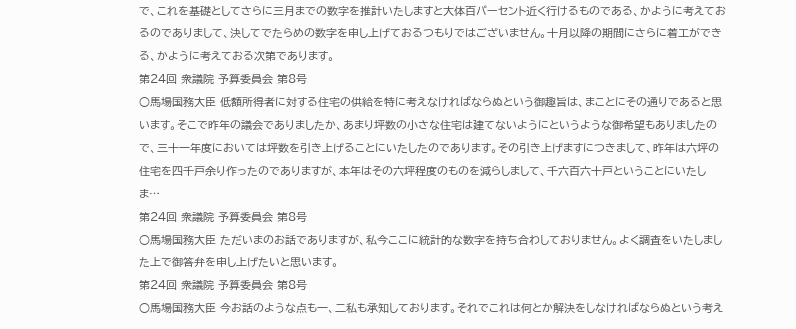で、これを基礎としてさらに三月までの数字を推計いたしますと大体百パーセント近く行けるものである、かように考えておるのでありまして、決してでたらめの数字を申し上げておるつもりではございません。十月以降の期間にさらに着工ができる、かように考えておる次第であります。
第24回 衆議院 予算委員会 第8号
○馬場国務大臣 低額所得者に対する住宅の供給を特に考えなければならぬという御趣旨は、まことにその通りであると思います。そこで昨年の議会でありましたか、あまり坪数の小さな住宅は建てないようにというような御希望もありましたので、三十一年度においては坪数を引き上げることにいたしたのであります。その引き上げますにつきまして、昨年は六坪の住宅を四千戸余り作ったのでありますが、本年はその六坪程度のものを減らしまして、千六百六十戸ということにいたしま…
第24回 衆議院 予算委員会 第8号
○馬場国務大臣 ただいまのお話でありますが、私今ここに統計的な数字を持ち合わしておりません。よく調査をいたしました上で御答弁を申し上げたいと思います。
第24回 衆議院 予算委員会 第8号
○馬場国務大臣 今お話のような点も一、二私も承知しております。それでこれは何とか解決をしなければならぬという考え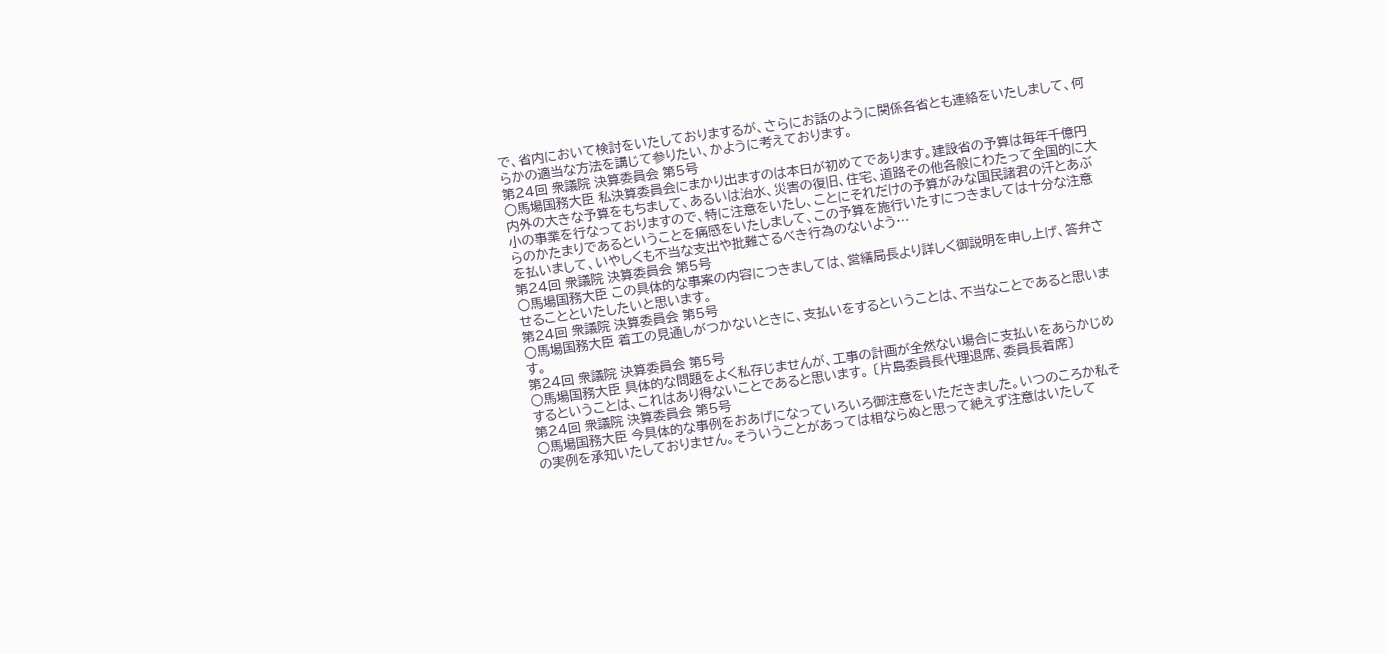で、省内において検討をいたしておりまするが、さらにお話のように関係各省とも連絡をいたしまして、何らかの適当な方法を講じて参りたい、かように考えております。
第24回 衆議院 決算委員会 第5号
○馬場国務大臣 私決算委員会にまかり出ますのは本日が初めてであります。建設省の予算は毎年千億円内外の大きな予算をもちまして、あるいは治水、災害の復旧、住宅、道路その他各般にわたって全国的に大小の事業を行なっておりますので、特に注意をいたし、ことにそれだけの予算がみな国民諸君の汗とあぶらのかたまりであるということを痛感をいたしまして、この予算を施行いたすにつきましては十分な注意を払いまして、いやしくも不当な支出や批難さるべき行為のないよう…
第24回 衆議院 決算委員会 第5号
○馬場国務大臣 この具体的な事案の内容につきましては、営繕局長より詳しく御説明を申し上げ、答弁させることといたしたいと思います。
第24回 衆議院 決算委員会 第5号
○馬場国務大臣 着工の見通しがつかないときに、支払いをするということは、不当なことであると思います。
第24回 衆議院 決算委員会 第5号
○馬場国務大臣 具体的な問題をよく私存じませんが、工事の計画が全然ない場合に支払いをあらかじめするということは、これはあり得ないことであると思います。 〔片島委員長代理退席、委員長着席〕
第24回 衆議院 決算委員会 第5号
○馬場国務大臣 今具体的な事例をおあげになっていろいろ御注意をいただきました。いつのころか私その実例を承知いたしておりません。そういうことがあっては相ならぬと思って絶えず注意はいたして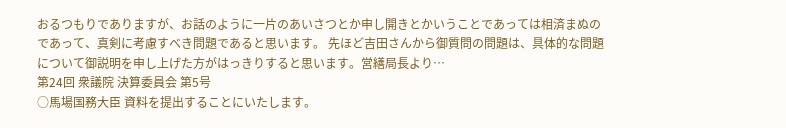おるつもりでありますが、お話のように一片のあいさつとか申し開きとかいうことであっては相済まぬのであって、真剣に考慮すべき問題であると思います。 先ほど吉田さんから御質問の問題は、具体的な問題について御説明を申し上げた方がはっきりすると思います。営繕局長より…
第24回 衆議院 決算委員会 第5号
○馬場国務大臣 資料を提出することにいたします。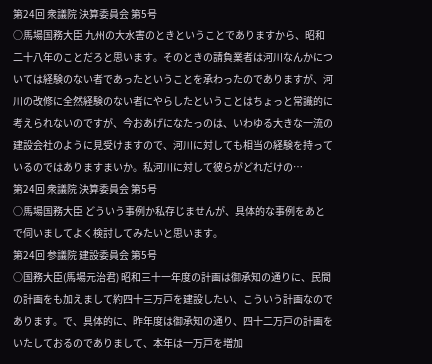第24回 衆議院 決算委員会 第5号
○馬場国務大臣 九州の大水害のときということでありますから、昭和二十八年のことだろと思います。そのときの請負業者は河川なんかについては経験のない者であったということを承わったのでありますが、河川の改修に全然経験のない者にやらしたということはちょっと常識的に考えられないのですが、今おあげになたっのは、いわゆる大きな一流の建設会社のように見受けますので、河川に対しても相当の経験を持っているのではありますまいか。私河川に対して彼らがどれだけの…
第24回 衆議院 決算委員会 第5号
○馬場国務大臣 どういう事例か私存じませんが、具体的な事例をあとで伺いましてよく検討してみたいと思います。
第24回 参議院 建設委員会 第5号
○国務大臣(馬場元治君) 昭和三十一年度の計画は御承知の通りに、民間の計画をも加えまして約四十三万戸を建設したい、こういう計画なのであります。で、具体的に、昨年度は御承知の通り、四十二万戸の計画をいたしておるのでありまして、本年は一万戸を増加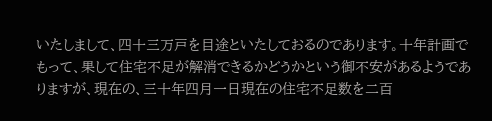いたしまして、四十三万戸を目途といたしておるのであります。十年計画でもって、果して住宅不足が解消できるかどうかという御不安があるようでありますが、現在の、三十年四月一日現在の住宅不足数を二百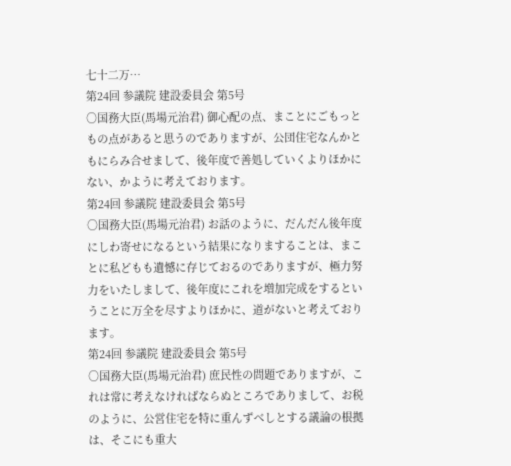七十二万…
第24回 参議院 建設委員会 第5号
○国務大臣(馬場元治君) 御心配の点、まことにごもっともの点があると思うのでありますが、公団住宅なんかともにらみ合せまして、後年度で善処していくよりほかにない、かように考えております。
第24回 参議院 建設委員会 第5号
○国務大臣(馬場元治君) お話のように、だんだん後年度にしわ寄せになるという結果になりますることは、まことに私どもも遺憾に存じておるのでありますが、極力努力をいたしまして、後年度にこれを増加完成をするということに万全を尽すよりほかに、道がないと考えております。
第24回 参議院 建設委員会 第5号
○国務大臣(馬場元治君) 庶民性の問題でありますが、これは常に考えなければならぬところでありまして、お税のように、公営住宅を特に重んずべしとする議論の根拠は、そこにも重大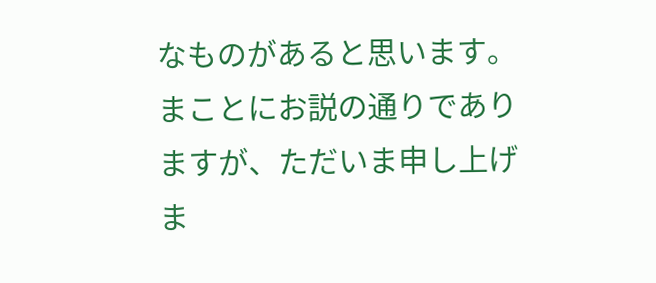なものがあると思います。まことにお説の通りでありますが、ただいま申し上げま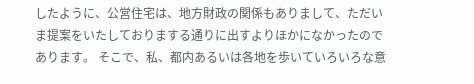したように、公営住宅は、地方財政の関係もありまして、ただいま提案をいたしておりまする通りに出すよりほかになかったのであります。 そこで、私、都内あるいは各地を歩いていろいろな意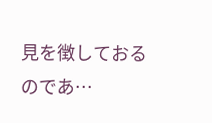見を徴しておるのであ…